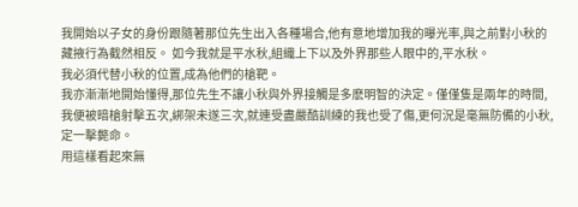我開始以子女的身份跟隨著那位先生出入各種場合,他有意地增加我的曝光率,與之前對小秋的藏掖行為截然相反。 如今我就是平水秋,組織上下以及外界那些人眼中的,平水秋。
我必須代替小秋的位置,成為他們的槍靶。
我亦漸漸地開始懂得,那位先生不讓小秋與外界接觸是多麽明智的決定。僅僅隻是兩年的時間,我便被暗槍射擊五次,綁架未遂三次,就連受盡嚴酷訓練的我也受了傷,更何況是毫無防備的小秋,定一擊斃命。
用這樣看起來無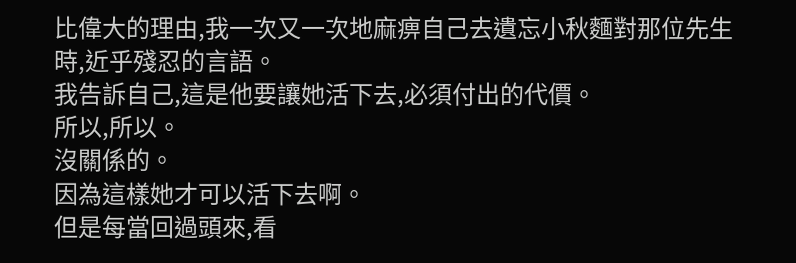比偉大的理由,我一次又一次地麻痹自己去遺忘小秋麵對那位先生時,近乎殘忍的言語。
我告訴自己,這是他要讓她活下去,必須付出的代價。
所以,所以。
沒關係的。
因為這樣她才可以活下去啊。
但是每當回過頭來,看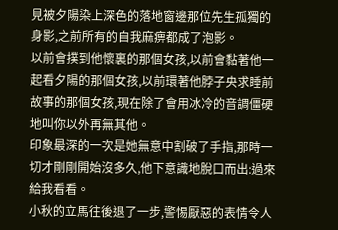見被夕陽染上深色的落地窗邊那位先生孤獨的身影,之前所有的自我麻痹都成了泡影。
以前會撲到他懷裏的那個女孩,以前會黏著他一起看夕陽的那個女孩,以前環著他脖子央求睡前故事的那個女孩,現在除了會用冰冷的音調僵硬地叫你以外再無其他。
印象最深的一次是她無意中割破了手指,那時一切才剛剛開始沒多久,他下意識地脫口而出:過來給我看看。
小秋的立馬往後退了一步,警惕厭惡的表情令人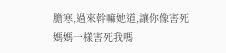膽寒,過來幹嘛她道,讓你像害死媽媽一樣害死我嗎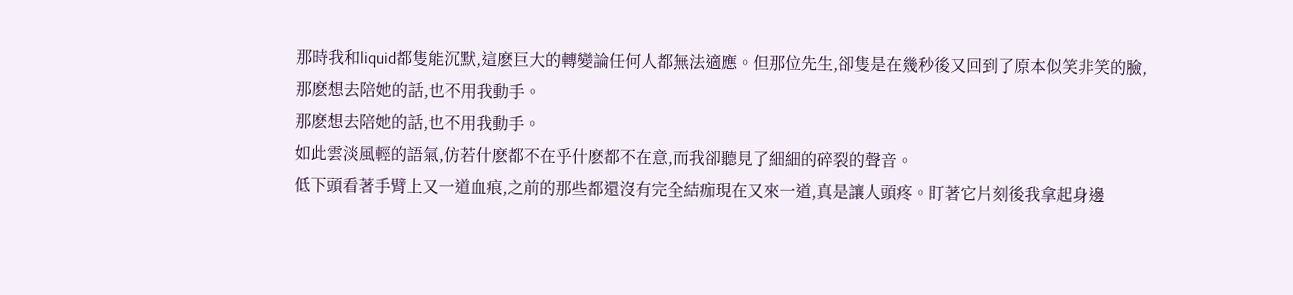那時我和liquid都隻能沉默,這麽巨大的轉變論任何人都無法適應。但那位先生,卻隻是在幾秒後又回到了原本似笑非笑的臉,那麽想去陪她的話,也不用我動手。
那麽想去陪她的話,也不用我動手。
如此雲淡風輕的語氣,仿若什麽都不在乎什麽都不在意,而我卻聽見了細細的碎裂的聲音。
低下頭看著手臂上又一道血痕,之前的那些都還沒有完全結痂現在又來一道,真是讓人頭疼。盯著它片刻後我拿起身邊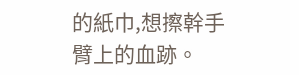的紙巾,想擦幹手臂上的血跡。